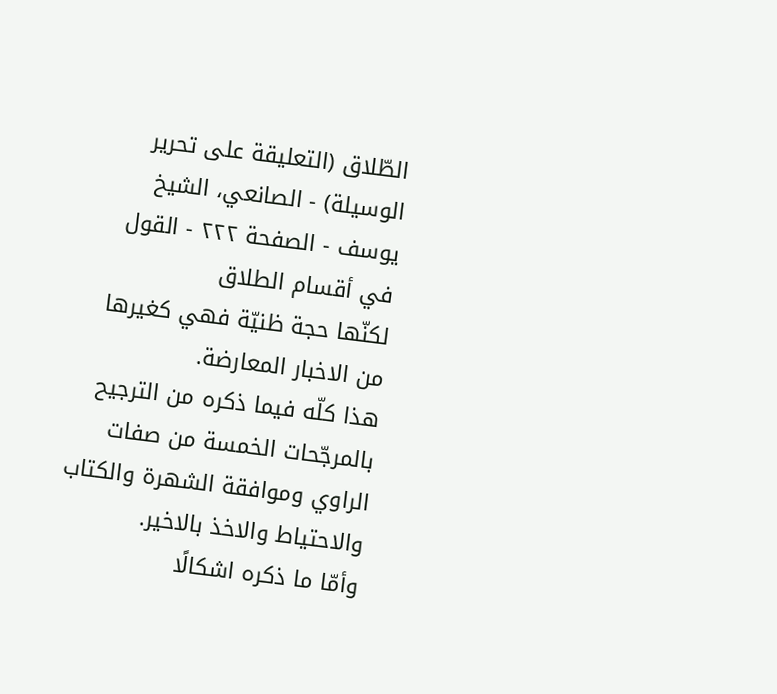الطّلاق (التعليقة على تحرير الوسيلة) - الصانعي، الشيخ يوسف - الصفحة ٢٢٢ - القول في أقسام الطلاق
لكنّها حجة ظنيّة فهي كغيرها من الاخبار المعارضة.
هذا كلّه فيما ذكره من الترجيح بالمرجّحات الخمسة من صفات الراوي وموافقة الشهرة والكتاب والاحتياط والاخذ بالاخير.
وأمّا ما ذكره اشكالًا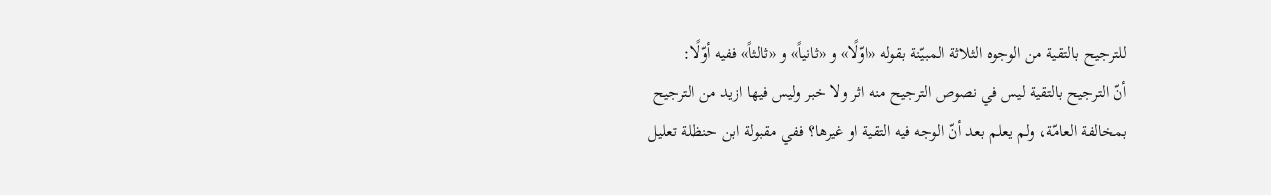للترجيح بالتقية من الوجوه الثلاثة المبيّنة بقوله «اوّلًا» و «ثانياً» و «ثالثاً» ففيه أوّلًا:
أنّ الترجيح بالتقية ليس في نصوص الترجيح منه اثر ولا خبر وليس فيها ازيد من الترجيح بمخالفة العامّة، ولم يعلم بعد أنّ الوجه فيه التقية او غيرها؟ ففي مقبولة ابن حنظلة تعليل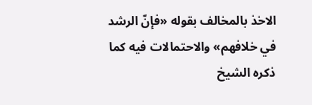الاخذ بالمخالف بقوله «فإنّ الرشد في خلافهم» والاحتمالات فيه كما ذكره الشيخ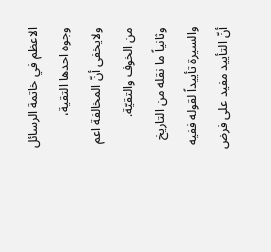الاعظم في خاتمة الرسائل وجوه احدها التقية، ولايخفى أنّ المخالفة اعم من الخوف والتقيّة.
وثانياً ما نقله من التاريخ والسيرة تأييداً لقوله ففيه أنّ التأييد مفيد على فرض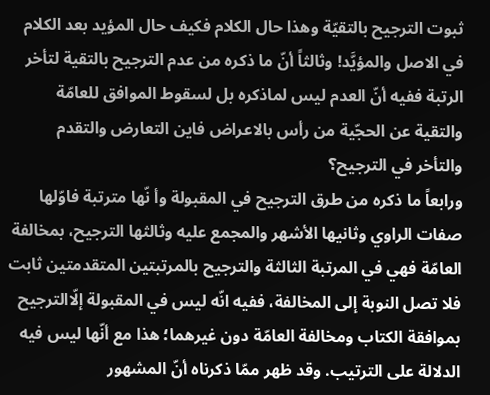ثبوت الترجيح بالتقيّة وهذا حال الكلام فكيف حال المؤيد بعد الكلام في الاصل والمؤيَّد! وثالثاً أنّ ما ذكره من عدم الترجيح بالتقية لتأخر الرتبة ففيه أنّ العدم ليس لماذكره بل لسقوط الموافق للعامّة والتقية عن الحجّية من رأس بالاعراض فاين التعارض والتقدم والتأخر في الترجيح؟
ورابعاً ما ذكره من طرق الترجيح في المقبولة وأ نّها مترتبة فاوّلها صفات الراوي وثانيها الأشهر والمجمع عليه وثالثها الترجيح، بمخالفة العامّة فهي في المرتبة الثالثة والترجيح بالمرتبتين المتقدمتين ثابت فلا تصل النوبة إلى المخالفة، ففيه انّه ليس في المقبولة إلّاالترجيح بموافقة الكتاب ومخالفة العامّة دون غيرهما؛ هذا مع أنّها ليس فيه الدلالة على الترتيب. وقد ظهر ممّا ذكرناه أنّ المشهور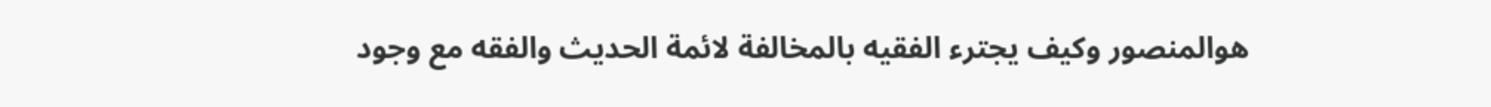هوالمنصور وكيف يجترء الفقيه بالمخالفة لائمة الحديث والفقه مع وجود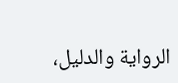الرواية والدليل،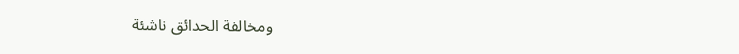ومخالفة الحدائق ناشئة